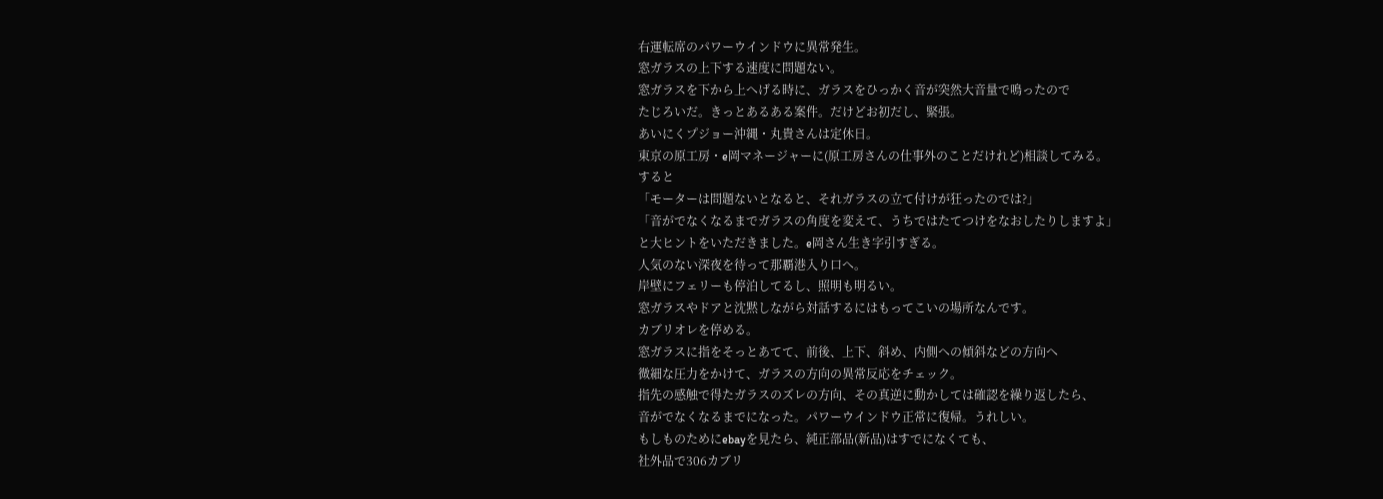右運転席のパワーウインドウに異常発生。
窓ガラスの上下する速度に問題ない。
窓ガラスを下から上へげる時に、ガラスをひっかく音が突然大音量で鳴ったので
たじろいだ。きっとあるある案件。だけどお初だし、緊張。
あいにくプジョー沖縄・丸貴さんは定休日。
東京の原工房・e岡マネージャーに(原工房さんの仕事外のことだけれど)相談してみる。
すると
「モーターは問題ないとなると、それガラスの立て付けが狂ったのでは?」
「音がでなくなるまでガラスの角度を変えて、うちではたてつけをなおしたりしますよ」
と大ヒントをいただきました。e岡さん生き字引すぎる。
人気のない深夜を待って那覇港入り口へ。
岸壁にフェリーも停泊してるし、照明も明るい。
窓ガラスやドアと沈黙しながら対話するにはもってこいの場所なんです。
カブリオレを停める。
窓ガラスに指をそっとあてて、前後、上下、斜め、内側への傾斜などの方向へ
微細な圧力をかけて、ガラスの方向の異常反応をチェック。
指先の感触で得たガラスのズレの方向、その真逆に動かしては確認を繰り返したら、
音がでなくなるまでになった。パワーウインドウ正常に復帰。うれしい。
もしものためにebayを見たら、純正部品(新品)はすでになくても、
社外品で306カブリ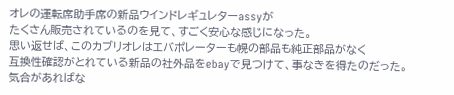オレの運転席助手席の新品ウインドレギュレターassyが
たくさん販売されているのを見て、すごく安心な感じになった。
思い返せば、このカブリオレはエバポレーターも幌の部品も純正部品がなく
互換性確認がとれている新品の社外品をebayで見つけて、事なきを得たのだった。
気合があればな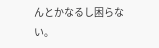んとかなるし困らない。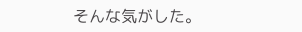そんな気がした。